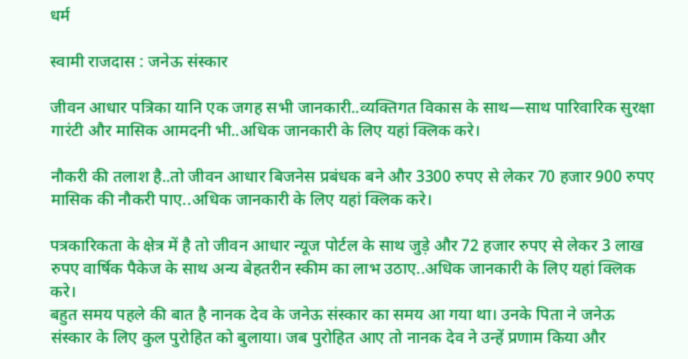धर्म

स्वामी राजदास : जनेऊ संस्कार

जीवन आधार पत्रिका यानि एक जगह सभी जानकारी..व्यक्तिगत विकास के साथ—साथ पारिवारिक सुरक्षा गारंटी और मासिक आमदनी भी..अधिक जानकारी के लिए यहां क्लिक करे।

नौकरी की तलाश है..तो जीवन आधार बिजनेस प्रबंधक बने और 3300 रुपए से लेकर 70 हजार 900 रुपए मासिक की नौकरी पाए..अधिक जानकारी के लिए यहां क्लिक करे।

पत्रकारिकता के क्षेत्र में है तो जीवन आधार न्यूज पोर्टल के साथ जुड़े और 72 हजार रुपए से लेकर 3 लाख रुपए वार्षिक पैकेज के साथ अन्य बेहतरीन स्कीम का लाभ उठाए..अधिक जानकारी के लिए यहां क्लिक करे।
बहुत समय पहले की बात है नानक देव के जनेऊ संस्कार का समय आ गया था। उनके पिता ने जनेऊ संस्कार के लिए कुल पुरोहित को बुलाया। जब पुरोहित आए तो नानक देव ने उन्हें प्रणाम किया और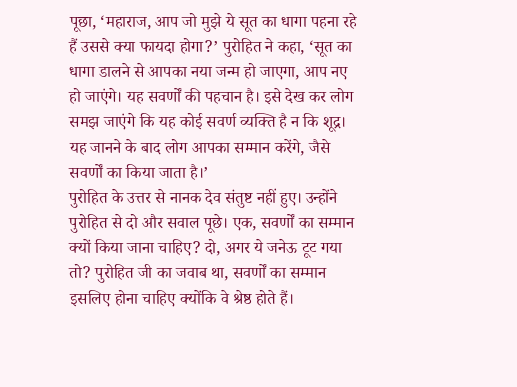पूछा, ‘महाराज, आप जो मुझे ये सूत का धागा पहना रहे हैं उससे क्या फायदा होगा?’ पुरोहित ने कहा, ‘सूत का धागा डालने से आपका नया जन्म हो जाएगा, आप नए हो जाएंगे। यह सवर्णों की पहचान है। इसे देख कर लोग समझ जाएंगे कि यह कोई सवर्ण व्यक्ति है न कि शूद्र। यह जानने के बाद लोग आपका सम्मान करेंगे, जैसे सवर्णों का किया जाता है।’
पुरोहित के उत्तर से नानक देव संतुष्ट नहीं हुए। उन्होंने पुरोहित से दो और सवाल पूछे। एक, सवर्णों का सम्मान क्यों किया जाना चाहिए? दो, अगर ये जनेऊ टूट गया तो? पुरोहित जी का जवाब था, सवर्णों का सम्मान इसलिए होना चाहिए क्योंकि वे श्रेष्ठ होते हैं।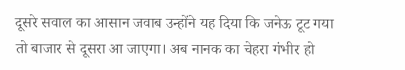दूसरे सवाल का आसान जवाब उन्होंने यह दिया कि जनेऊ टूट गया तो बाजार से दूसरा आ जाएगा। अब नानक का चेहरा गंभीर हो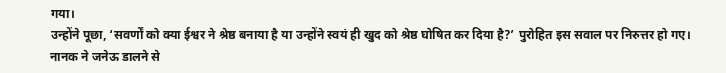गया।
उन्होंने पूछा, ‘सवर्णों को क्या ईश्वर ने श्रेष्ठ बनाया है या उन्होंने स्वयं ही खुद को श्रेष्ठ घोषित कर दिया है?’ पुरोहित इस सवाल पर निरुत्तर हो गए। नानक ने जनेऊ डालने से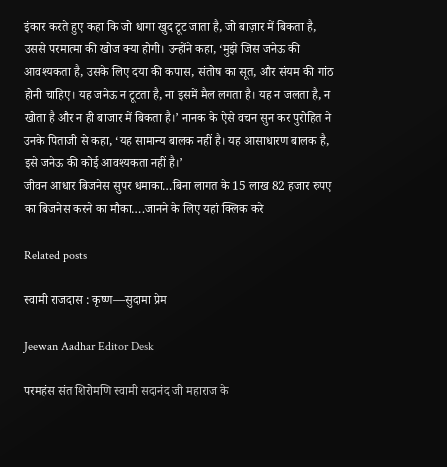इंकार करते हुए कहा कि जो धागा खुद टूट जाता है, जो बाज़ार में बिकता है, उससे परमात्मा की खोज क्या होगी। उन्होंने कहा, ‘मुझे जिस जनेऊ की आवश्यकता है, उसके लिए दया की कपास, संतोष का सूत, और संयम की गांठ होनी चाहिए। यह जनेऊ न टूटता है, ना इसमें मैल लगता है। यह न जलता है, न खोता है और न ही बाजार में बिकता है।’ नानक के ऐसे वचन सुन कर पुरोहित ने उनके पिताजी से कहा, ‘यह सामान्य बालक नहीं है। यह आसाधारण बालक है, इसे जनेऊ की कोई आवश्यकता नहीं है।’
जीवन आधार बिजनेस सुपर धमाका…बिना लागत के 15 लाख 82 हजार रुपए का बिजनेस करने का मौका….जानने के लिए यहां क्लिक करे

Related posts

स्वामी राजदास : कृष्ण—सुदामा प्रेम

Jeewan Aadhar Editor Desk

परमहंस संत शिरोमणि स्वामी सदानंद जी महाराज के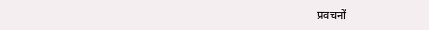प्रवचनों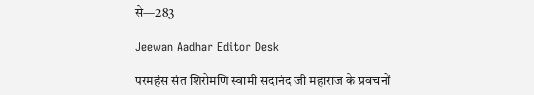से—283

Jeewan Aadhar Editor Desk

परमहंस संत शिरोमणि स्वामी सदानंद जी महाराज के प्रवचनों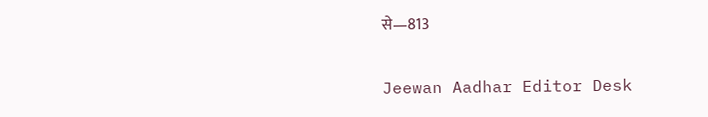से—813

Jeewan Aadhar Editor Desk